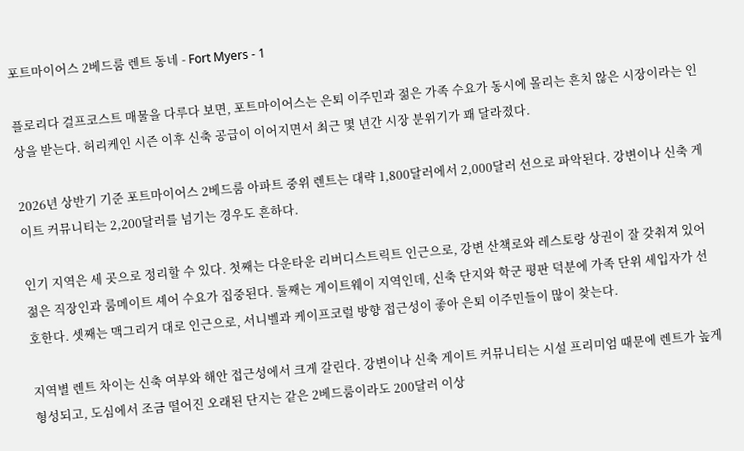포트마이어스 2베드룸 렌트 동네 - Fort Myers - 1

플로리다 걸프코스트 매물을 다루다 보면, 포트마이어스는 은퇴 이주민과 젊은 가족 수요가 동시에 몰리는 흔치 않은 시장이라는 인상을 받는다. 허리케인 시즌 이후 신축 공급이 이어지면서 최근 몇 년간 시장 분위기가 꽤 달라졌다.

2026년 상반기 기준 포트마이어스 2베드룸 아파트 중위 렌트는 대략 1,800달러에서 2,000달러 선으로 파악된다. 강변이나 신축 게이트 커뮤니티는 2,200달러를 넘기는 경우도 흔하다.

인기 지역은 세 곳으로 정리할 수 있다. 첫째는 다운타운 리버디스트릭트 인근으로, 강변 산책로와 레스토랑 상권이 잘 갖춰져 있어 젊은 직장인과 룸메이트 셰어 수요가 집중된다. 둘째는 게이트웨이 지역인데, 신축 단지와 학군 평판 덕분에 가족 단위 세입자가 선호한다. 셋째는 맥그리거 대로 인근으로, 서니벨과 케이프코럴 방향 접근성이 좋아 은퇴 이주민들이 많이 찾는다.

지역별 렌트 차이는 신축 여부와 해안 접근성에서 크게 갈린다. 강변이나 신축 게이트 커뮤니티는 시설 프리미엄 때문에 렌트가 높게 형성되고, 도심에서 조금 떨어진 오래된 단지는 같은 2베드룸이라도 200달러 이상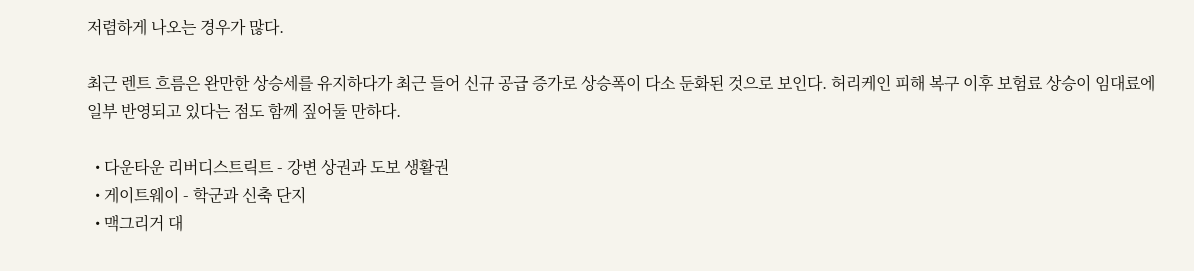저렴하게 나오는 경우가 많다.

최근 렌트 흐름은 완만한 상승세를 유지하다가 최근 들어 신규 공급 증가로 상승폭이 다소 둔화된 것으로 보인다. 허리케인 피해 복구 이후 보험료 상승이 임대료에 일부 반영되고 있다는 점도 함께 짚어둘 만하다.

  • 다운타운 리버디스트릭트 - 강변 상권과 도보 생활권
  • 게이트웨이 - 학군과 신축 단지
  • 맥그리거 대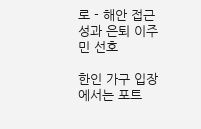로 - 해안 접근성과 은퇴 이주민 선호

한인 가구 입장에서는 포트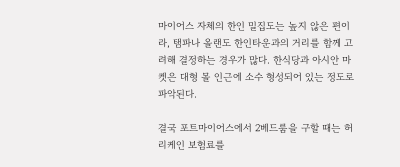마이어스 자체의 한인 밀집도는 높지 않은 편이라, 탬파나 올랜도 한인타운과의 거리를 함께 고려해 결정하는 경우가 많다. 한식당과 아시안 마켓은 대형 몰 인근에 소수 형성되어 있는 정도로 파악된다.

결국 포트마이어스에서 2베드룸을 구할 때는 허리케인 보험료를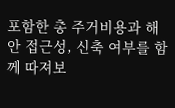포함한 총 주거비용과 해안 접근성, 신축 여부를 함께 따져보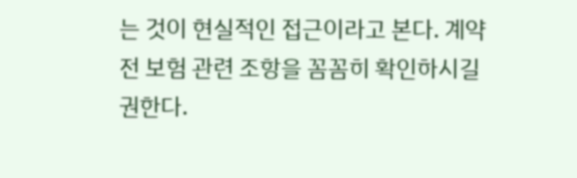는 것이 현실적인 접근이라고 본다. 계약 전 보험 관련 조항을 꼼꼼히 확인하시길 권한다.